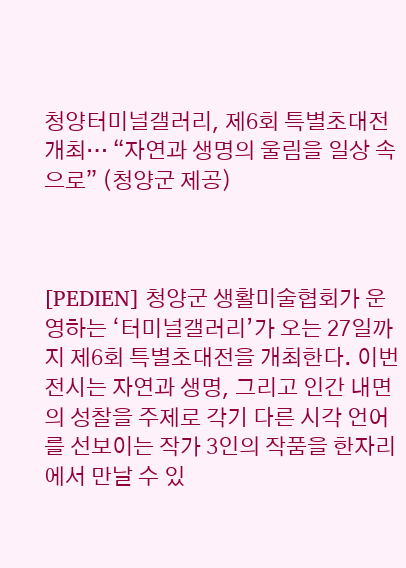청양터미널갤러리, 제6회 특별초대전 개최… “자연과 생명의 울림을 일상 속으로” (청양군 제공)



[PEDIEN] 청양군 생활미술협회가 운영하는 ‘터미널갤러리’가 오는 27일까지 제6회 특별초대전을 개최한다. 이번 전시는 자연과 생명, 그리고 인간 내면의 성찰을 주제로 각기 다른 시각 언어를 선보이는 작가 3인의 작품을 한자리에서 만날 수 있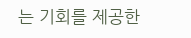는 기회를 제공한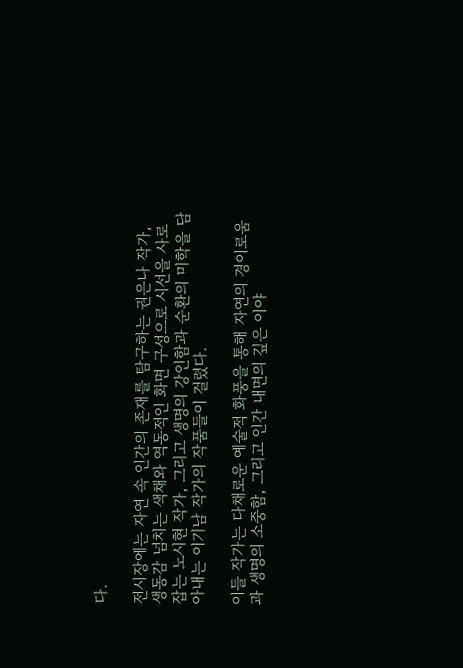다.

전시장에는 자연 속 인간의 존재를 탐구하는 권은나 작가, 생동감 넘치는 색채와 역동적인 화면 구성으로 시선을 사로잡는 노시현 작가, 그리고 생명의 강인함과 순환의 미학을 담아내는 이기남 작가의 작품들이 걸렸다.

이들 작가는 다채로운 예술적 화풍을 통해 자연의 경이로움과 생명의 소중함, 그리고 인간 내면의 깊은 이야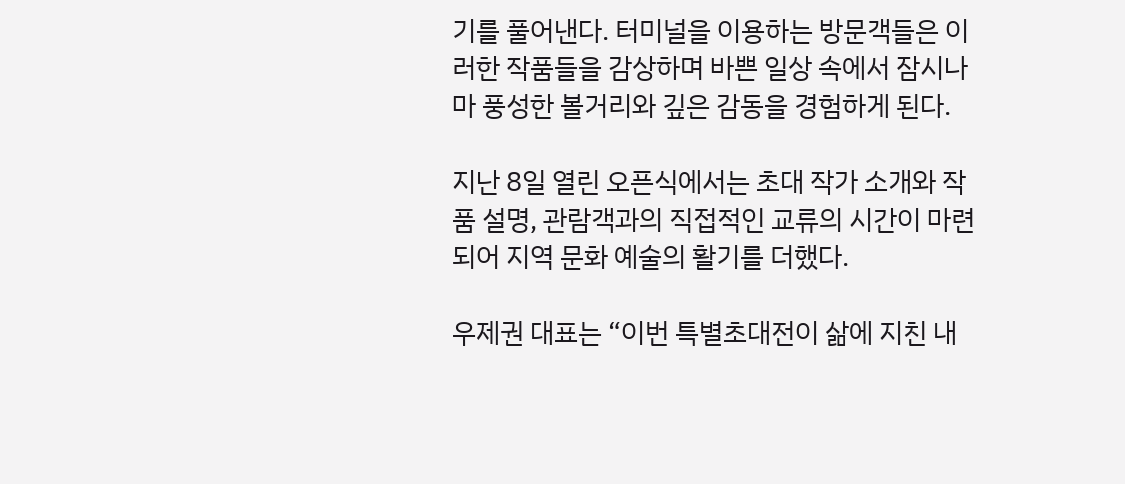기를 풀어낸다. 터미널을 이용하는 방문객들은 이러한 작품들을 감상하며 바쁜 일상 속에서 잠시나마 풍성한 볼거리와 깊은 감동을 경험하게 된다.

지난 8일 열린 오픈식에서는 초대 작가 소개와 작품 설명, 관람객과의 직접적인 교류의 시간이 마련되어 지역 문화 예술의 활기를 더했다.

우제권 대표는 “이번 특별초대전이 삶에 지친 내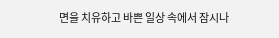면을 치유하고 바쁜 일상 속에서 잠시나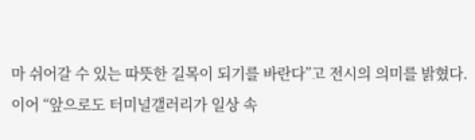마 쉬어갈 수 있는 따뜻한 길목이 되기를 바란다”고 전시의 의미를 밝혔다. 이어 “앞으로도 터미널갤러리가 일상 속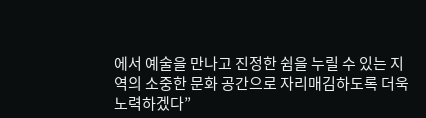에서 예술을 만나고 진정한 쉼을 누릴 수 있는 지역의 소중한 문화 공간으로 자리매김하도록 더욱 노력하겠다”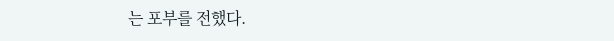는 포부를 전했다.